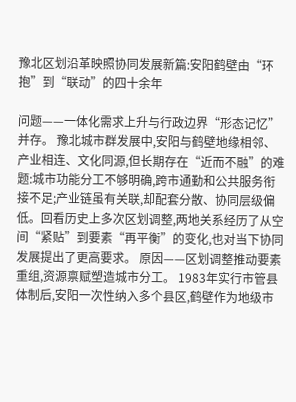豫北区划沿革映照协同发展新篇:安阳鹤壁由“环抱”到“联动”的四十余年

问题——一体化需求上升与行政边界“形态记忆”并存。 豫北城市群发展中,安阳与鹤壁地缘相邻、产业相连、文化同源,但长期存在“近而不融”的难题:城市功能分工不够明确,跨市通勤和公共服务衔接不足;产业链虽有关联,却配套分散、协同层级偏低。回看历史上多次区划调整,两地关系经历了从空间“紧贴”到要素“再平衡”的变化,也对当下协同发展提出了更高要求。 原因——区划调整推动要素重组,资源禀赋塑造城市分工。 1983年实行市管县体制后,安阳一次性纳入多个县区,鹤壁作为地级市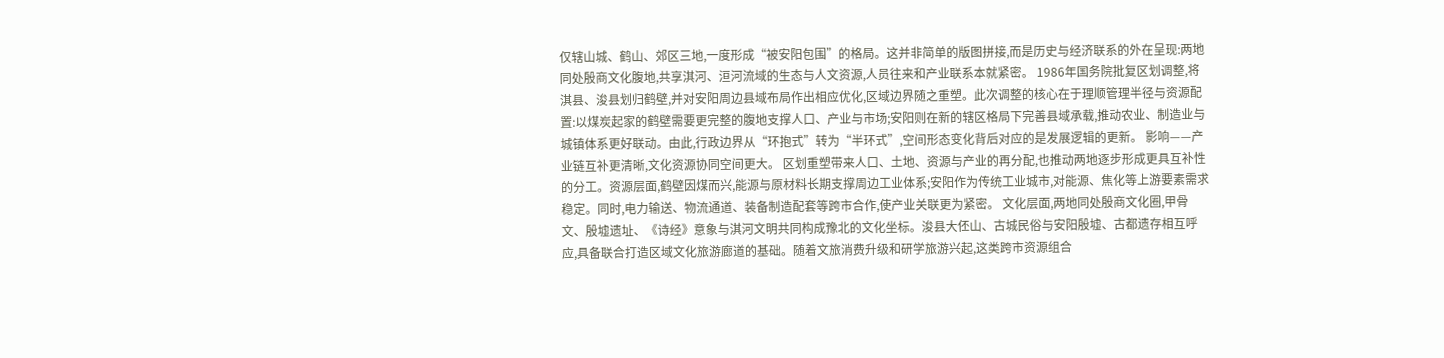仅辖山城、鹤山、郊区三地,一度形成“被安阳包围”的格局。这并非简单的版图拼接,而是历史与经济联系的外在呈现:两地同处殷商文化腹地,共享淇河、洹河流域的生态与人文资源,人员往来和产业联系本就紧密。 1986年国务院批复区划调整,将淇县、浚县划归鹤壁,并对安阳周边县域布局作出相应优化,区域边界随之重塑。此次调整的核心在于理顺管理半径与资源配置:以煤炭起家的鹤壁需要更完整的腹地支撑人口、产业与市场;安阳则在新的辖区格局下完善县域承载,推动农业、制造业与城镇体系更好联动。由此,行政边界从“环抱式”转为“半环式”,空间形态变化背后对应的是发展逻辑的更新。 影响——产业链互补更清晰,文化资源协同空间更大。 区划重塑带来人口、土地、资源与产业的再分配,也推动两地逐步形成更具互补性的分工。资源层面,鹤壁因煤而兴,能源与原材料长期支撑周边工业体系;安阳作为传统工业城市,对能源、焦化等上游要素需求稳定。同时,电力输送、物流通道、装备制造配套等跨市合作,使产业关联更为紧密。 文化层面,两地同处殷商文化圈,甲骨文、殷墟遗址、《诗经》意象与淇河文明共同构成豫北的文化坐标。浚县大伾山、古城民俗与安阳殷墟、古都遗存相互呼应,具备联合打造区域文化旅游廊道的基础。随着文旅消费升级和研学旅游兴起,这类跨市资源组合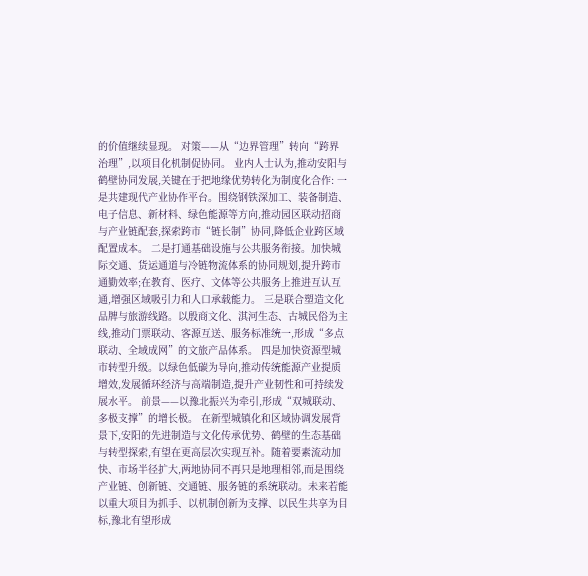的价值继续显现。 对策——从“边界管理”转向“跨界治理”,以项目化机制促协同。 业内人士认为,推动安阳与鹤壁协同发展,关键在于把地缘优势转化为制度化合作: 一是共建现代产业协作平台。围绕钢铁深加工、装备制造、电子信息、新材料、绿色能源等方向,推动园区联动招商与产业链配套,探索跨市“链长制”协同,降低企业跨区域配置成本。 二是打通基础设施与公共服务衔接。加快城际交通、货运通道与冷链物流体系的协同规划,提升跨市通勤效率;在教育、医疗、文体等公共服务上推进互认互通,增强区域吸引力和人口承载能力。 三是联合塑造文化品牌与旅游线路。以殷商文化、淇河生态、古城民俗为主线,推动门票联动、客源互送、服务标准统一,形成“多点联动、全域成网”的文旅产品体系。 四是加快资源型城市转型升级。以绿色低碳为导向,推动传统能源产业提质增效,发展循环经济与高端制造,提升产业韧性和可持续发展水平。 前景——以豫北振兴为牵引,形成“双城联动、多极支撑”的增长极。 在新型城镇化和区域协调发展背景下,安阳的先进制造与文化传承优势、鹤壁的生态基础与转型探索,有望在更高层次实现互补。随着要素流动加快、市场半径扩大,两地协同不再只是地理相邻,而是围绕产业链、创新链、交通链、服务链的系统联动。未来若能以重大项目为抓手、以机制创新为支撑、以民生共享为目标,豫北有望形成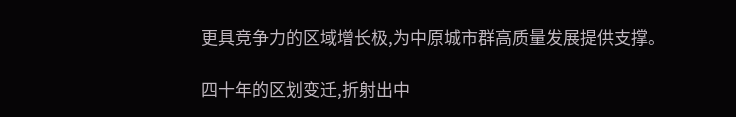更具竞争力的区域增长极,为中原城市群高质量发展提供支撑。

四十年的区划变迁,折射出中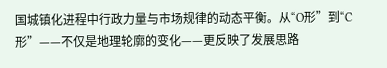国城镇化进程中行政力量与市场规律的动态平衡。从“O形”到“C形”——不仅是地理轮廓的变化——更反映了发展思路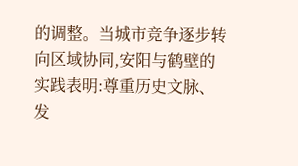的调整。当城市竞争逐步转向区域协同,安阳与鹤壁的实践表明:尊重历史文脉、发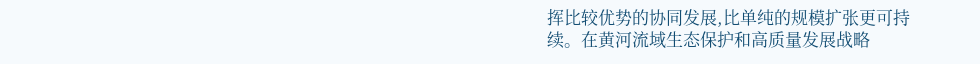挥比较优势的协同发展,比单纯的规模扩张更可持续。在黄河流域生态保护和高质量发展战略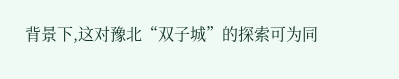背景下,这对豫北“双子城”的探索可为同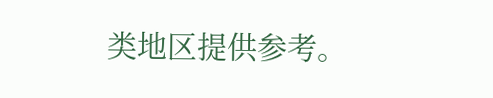类地区提供参考。